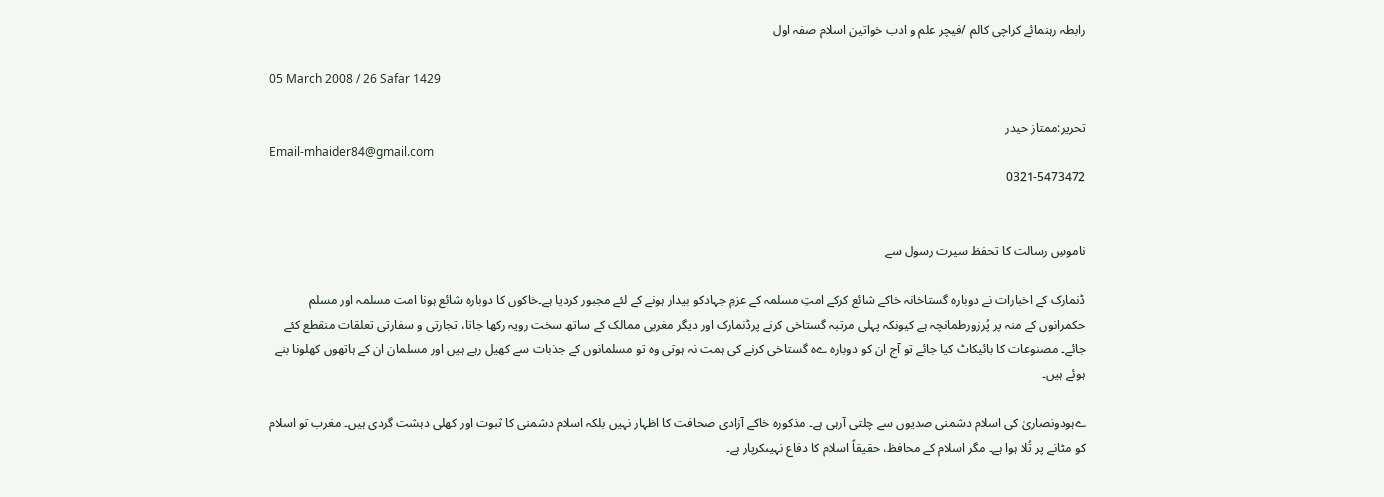رابطہ رہنمائے کراچی کالم /فیچر علم و ادب خواتین اسلام صفہ اول

05 March 2008 / 26 Safar 1429

تحریر:ممتاز حیدر
Email-mhaider84@gmail.com
0321-5473472


ناموسِ رسالت کا تحفظ سیرت رسول سے

ڈنمارک کے اخبارات نے دوبارہ گستاخانہ خاکے شائع کرکے امتِ مسلمہ کے عزمِ جہادکو بیدار ہونے کے لئے مجبور کردیا ہے۔خاکوں کا دوبارہ شائع ہونا امت مسلمہ اور مسلم حکمرانوں کے منہ پر پُرزورطمانچہ ہے کیونکہ پہلی مرتبہ گستاخی کرنے پرڈنمارک اور دیگر مغربی ممالک کے ساتھ سخت رویہ رکھا جاتا، تجارتی و سفارتی تعلقات منقطع کئے جائے۔ مصنوعات کا بائیکاٹ کیا جائے تو آج ان کو دوبارہ ےہ گستاخی کرنے کی ہمت نہ ہوتی وہ تو مسلمانوں کے جذبات سے کھیل رہے ہیں اور مسلمان ان کے ہاتھوں کھلونا بنے ہوئے ہیں۔

ےہودونصاریٰ کی اسلام دشمنی صدیوں سے چلتی آرہی ہے۔ مذکورہ خاکے آزادی صحافت کا اظہار نہیں بلکہ اسلام دشمنی کا ثبوت اور کھلی دہشت گردی ہیں۔ مغرب تو اسلام کو مٹانے پر تُلا ہوا ہے۔ مگر اسلام کے محافظ، حقیقاً اسلام کا دفاع نہیںکرپار ہے۔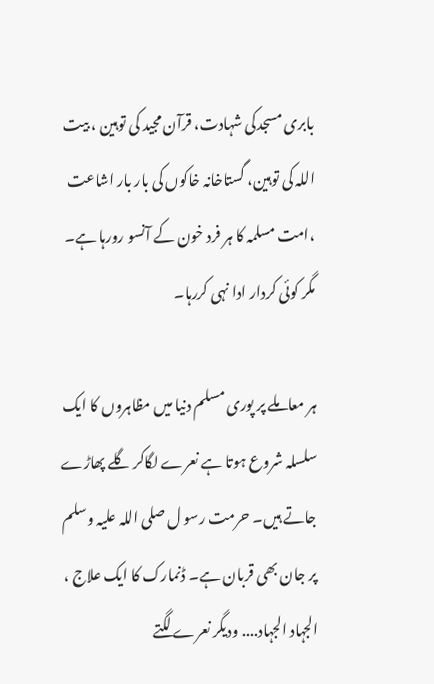بابری مسجدکی شہادت، قرآن مجید کی توہین ، بیت اللہ کی توہین، گستاخانہ خاکوں کی بار بار اشاعت ،امت مسلمہ کا ہر فرد خون کے آنسو رورہا ہے۔ مگر کوئی کردار ادا نہی کررہا۔

ہر معاملے پر پوری مسلم دنیا میں مظاہروں کا ایک سلسلہ شروع ہوتا ہے نعرے لگاکر گلے پھاڑے جاتے ہیں۔ حرمت رسو ل صلی اللہ علیہ وسلم پر جان بھی قربان ہے۔ ڈنمارک کا ایک علاج ، الجہاد الجہاد.... ودیگر نعرے لگتے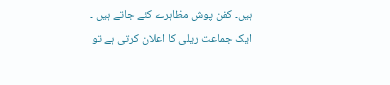ہیں۔ کفن پوش مظاہرے کئے جاتے ہیں ۔ ایک جماعت ریلی کا اعلان کرتی ہے تو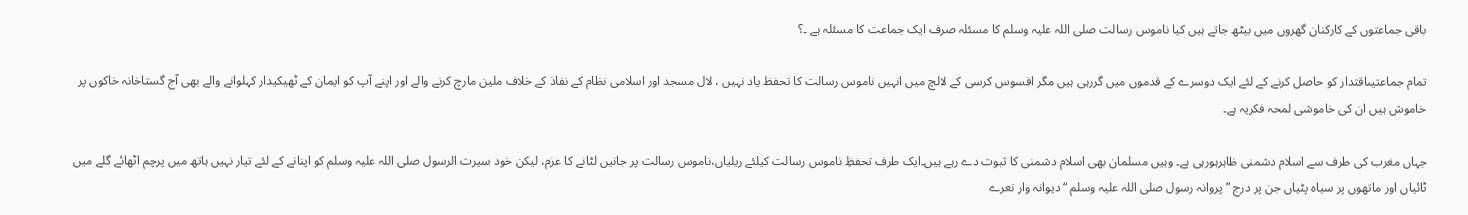باقی جماعتوں کے کارکنان گھروں میں بیٹھ جاتے ہیں کیا ناموس رسالت صلی اللہ علیہ وسلم کا مسئلہ صرف ایک جماعت کا مسئلہ ہے ۔؟

تمام جماعتیںاقتدار کو حاصل کرنے کے لئے ایک دوسرے کے قدموں میں گررہی ہیں مگر افسوس کرسی کے لالچ میں انہیں ناموس رسالت کا تحفظ یاد نہیں ، لال مسجد اور اسلامی نظام کے نفاذ کے خلاف ملین مارچ کرنے والے اور اپنے آپ کو ایمان کے ٹھیکیدار کہلوانے والے بھی آج گستاخانہ خاکوں پر خاموش ہیں ان کی خاموشی لمحہ فکریہ ہے۔

جہاں مغرب کی طرف سے اسلام دشمنی ظاہرہورہی ہے۔ وہیں مسلمان بھی اسلام دشمنی کا ثبوت دے رہے ہیں۔ایک طرف تحفظِ ناموس رسالت کیلئے ریلیاں،ناموس رسالت پر جانیں لٹانے کا عزم، لیکن خود سیرت الرسول صلی اللہ علیہ وسلم کو اپنانے کے لئے تیار نہیں ہاتھ میں پرچم اٹھائے گلے میں ٹائیاں اور ماتھوں پر سیاہ پٹیاں جن پر درج ”پروانہ رسول صلی اللہ علیہ وسلم “دیوانہ وار نعرے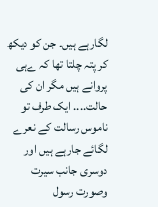لگارہے ہیں۔ جن کو دیکھ کر پتہ چلتا تھا کہ ےہی پروانے ہیں مگر ان کی حالت.... ایک طرف تو ناموس رسالت کے نعرے لگائے جارہے ہیں اور دوسری جانب سیرت وصورت رسول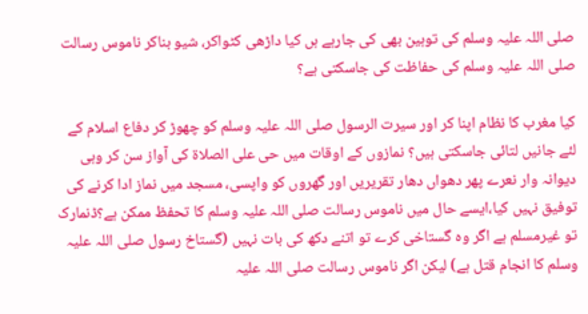صلی اللہ علیہ وسلم کی توہین بھی کی جارہے ہں کیا داڑھی کٹواکر، شیو بناکر ناموس رسالت صلی اللہ علیہ وسلم کی حفاظت کی جاسکتی ہے؟

کیا مغرب کا نظام اپنا کر اور سیرت الرسول صلی اللہ علیہ وسلم کو چھوڑ کر دفاع اسلام کے لئے جانیں لتائی جاسکتی ہیں؟ نمازوں کے اوقات میں حی علی الصلاة کی آواز سن کر وہی دیوانہ وار نعرے پھر دھواں دھار تقریریں اور گھروں کو واپسی، مسجد میں نماز ادا کرنے کی توفیق نہیں کیا،ایسے حال میں ناموس رسالت صلی اللہ علیہ وسلم کا تحفظ ممکن ہے؟ڈنمارک تو غیرمسلم ہے اگر وہ گستاخی کرے تو اتنے دکھ کی بات نہیں (گستاخ رسول صلی اللہ علیہ وسلم کا انجام قتل ہے) لیکن اگر ناموس رسالت صلی اللہ علیہ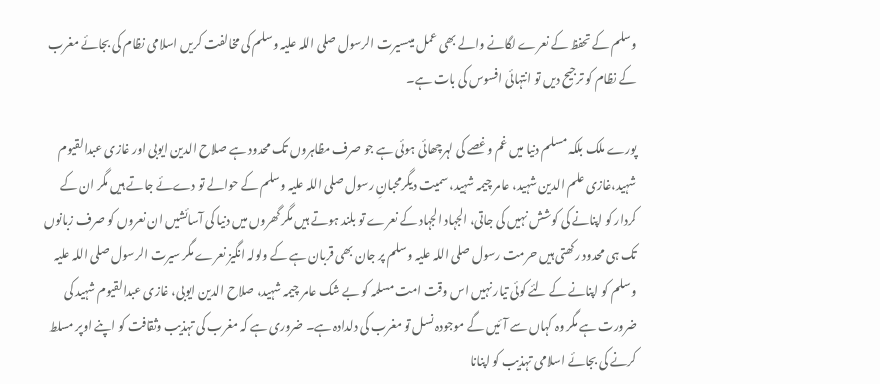وسلم کے تحفظ کے نعرے لگانے والے بھی عمل میںسیرت الرسول صلی اللہ علیہ وسلم کی مخالفت کریں اسلامی نظام کی بجائے مغرب کے نظام کو ترجیح دیں تو انتہائی افسوس کی بات ہے۔

پورے ملک بلکہ مسلم دنیا میں غم وغصے کی لہرچھائی ہوئی ہے جو صرف مظاہروں تک محدود ہے صلاح الدین ایوبی اور غازی عبدالقیوم شہید،غازی علم الدین شہید، عامر چیمہ شہید، سمیت دیگرمحبانِ رسول صلی اللہ علیہ وسلم کے حوالے تو دےئے جاتے ہیں مگر ان کے کردار کو اپنانے کی کوشش نہیں کی جاتی، الجہاد الجہاد کے نعرے تو بلند ہوتے ہیں مگر گھروں میں دنیا کی آسائشیں ان نعروں کو صرف زبانوں تک ہی محدود رکھتی ہیں حرمت رسول صلی اللہ علیہ وسلم پر جان بھی قربان ہے کے ولولہ انگیز نعرے مگر سیرت الرسول صلی اللہ علیہ وسلم کو اپنانے کے لئے کوئی تیار نہیں اس وقت امت مسلمہ کو بے شک عامر چیمہ شہید، صلاح الدین ایوبی، غازی عبدالقیوم شہید کی ضرورت ہے مگر وہ کہاں سے آئیں گے موجودہ نسل تو مغرب کی دلدادہ ہے۔ ضروری ہے کہ مغرب کی تہذیب وثقافت کو اپنے اوپر مسلط کرنے کی بجائے اسلامی تہذیب کو اپنانا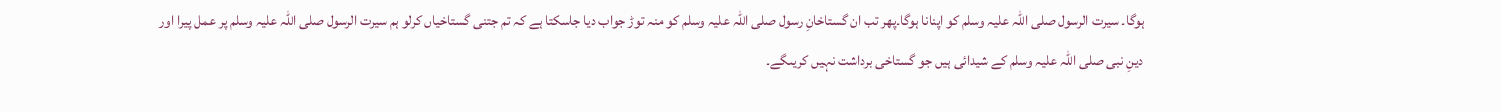ہوگا۔ سیرت الرسول صلی اللہ علیہ وسلم کو اپنانا ہوگا۔پھر تب ان گستاخانِ رسول صلی اللہ علیہ وسلم کو منہ توڑ جواب دیا جاسکتا ہے کہ تم جتنی گستاخیاں کرلو ہم سیرت الرسول صلی اللہ علیہ وسلم پر عمل پیرا اور دینِ نبی صلی اللہ علیہ وسلم کے شیدائی ہیں جو گستاخی برداشت نہیں کریںگے۔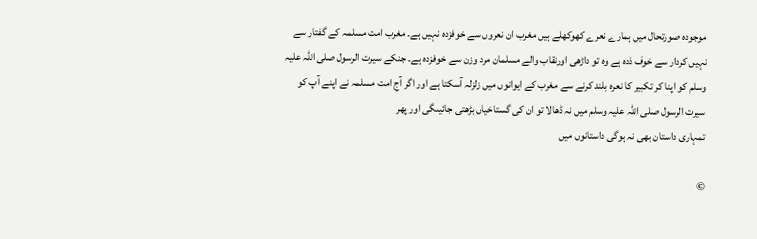موجودہ صورتحال میں ہمارے نعرے کھوکھلے ہیں مغرب ان نعروں سے خوفزدہ نہیں ہے۔ مغرب امت مسلمہ کے گفتار سے نہیں کردار سے خوف ذدہ ہے وہ تو داڑھی اورنقاب والے مسلمان مرد وزن سے خوفزدہ ہے۔ جنکے سیرت الرسول صلی اللہ علیہ وسلم کو اپنا کر تکبیر کا نعرہ بلند کرنے سے مغرب کے ایوانوں میں زلزلہ آسکتا ہے اور اگر آج امت مسلمہ نے اپنے آپ کو سیرت الرسول صلی اللہ علیہ وسلم میں نہ ڈھالا تو ان کی گستاخیاں بڑھتی جائیںگی اور پھر
تمہاری داستان بھی نہ ہوگی داستانوں میں

©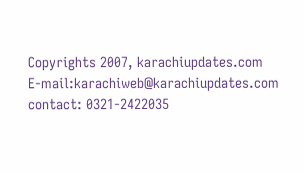Copyrights 2007, karachiupdates.com
E-mail:karachiweb@karachiupdates.com  contact: 0321-2422035